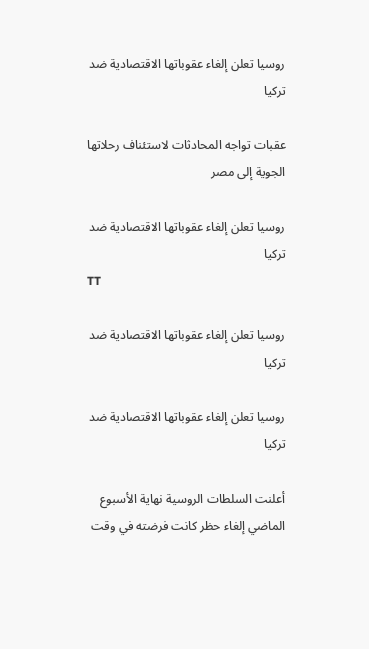روسيا تعلن إلغاء عقوباتها الاقتصادية ضد تركيا

عقبات تواجه المحادثات لاستئناف رحلاتها الجوية إلى مصر

روسيا تعلن إلغاء عقوباتها الاقتصادية ضد تركيا
TT

روسيا تعلن إلغاء عقوباتها الاقتصادية ضد تركيا

روسيا تعلن إلغاء عقوباتها الاقتصادية ضد تركيا

أعلنت السلطات الروسية نهاية الأسبوع الماضي إلغاء حظر كانت فرضته في وقت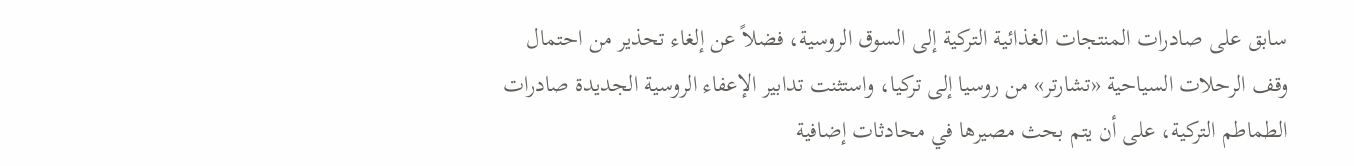سابق على صادرات المنتجات الغذائية التركية إلى السوق الروسية، فضلاً عن إلغاء تحذير من احتمال وقف الرحلات السياحية «تشارتر» من روسيا إلى تركيا، واستثنت تدابير الإعفاء الروسية الجديدة صادرات الطماطم التركية، على أن يتم بحث مصيرها في محادثات إضافية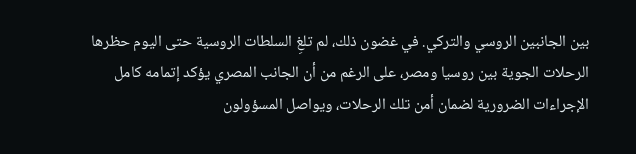بين الجانبين الروسي والتركي. في غضون ذلك، لم تلغِ السلطات الروسية حتى اليوم حظرها الرحلات الجوية بين روسيا ومصر، على الرغم من أن الجانب المصري يؤكد إتمامه كامل الإجراءات الضرورية لضمان أمن تلك الرحلات، ويواصل المسؤولون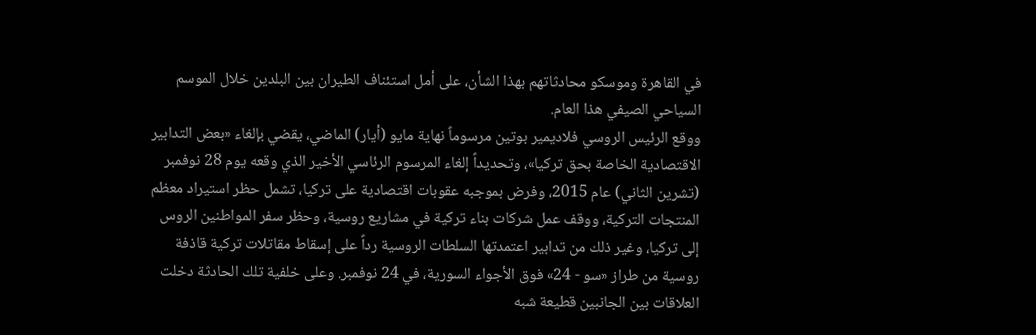في القاهرة وموسكو محادثاتهم بهذا الشأن، على أمل استئناف الطيران بين البلدين خلال الموسم السياحي الصيفي هذا العام.
ووقع الرئيس الروسي فلاديمير بوتين مرسوماً نهاية مايو (أيار) الماضي، يقضي بإلغاء «بعض التدابير الاقتصادية الخاصة بحق تركيا»، وتحديداً إلغاء المرسوم الرئاسي الأخير الذي وقعه يوم 28 نوفمبر (تشرين الثاني) عام 2015، وفرض بموجبه عقوبات اقتصادية على تركيا، تشمل حظر استيراد معظم المنتجات التركية، ووقف عمل شركات بناء تركية في مشاريع روسية، وحظر سفر المواطنين الروس إلى تركيا، وغير ذلك من تدابير اعتمدتها السلطات الروسية رداً على إسقاط مقاتلات تركية قاذفة روسية من طراز «سو - 24» فوق الأجواء السورية، في 24 نوفمبر. وعلى خلفية تلك الحادثة دخلت العلاقات بين الجانبين قطيعة شبه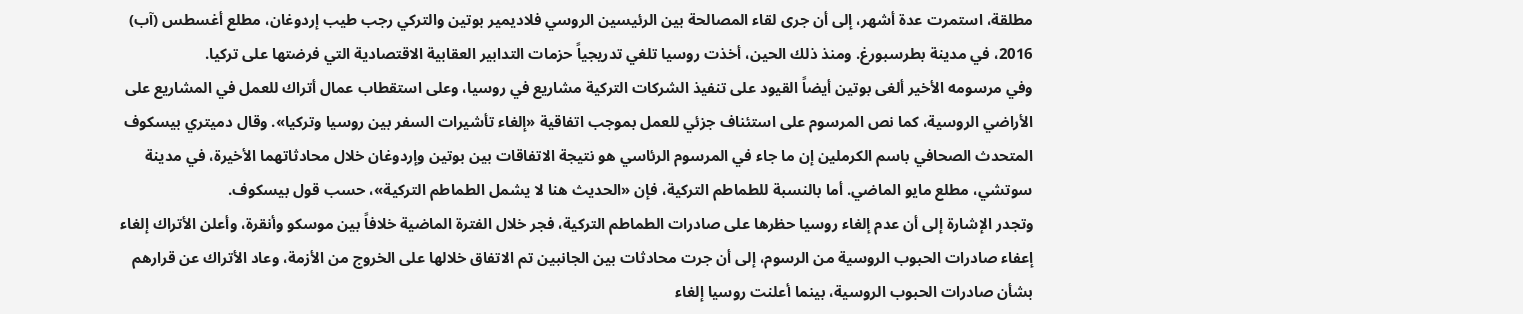مطلقة، استمرت عدة أشهر، إلى أن جرى لقاء المصالحة بين الرئيسين الروسي فلاديمير بوتين والتركي رجب طيب إردوغان، مطلع أغسطس (آب) 2016، في مدينة بطرسبورغ. ومنذ ذلك الحين، أخذت روسيا تلغي تدريجياً حزمات التدابير العقابية الاقتصادية التي فرضتها على تركيا.
وفي مرسومه الأخير ألغى بوتين أيضاً القيود على تنفيذ الشركات التركية مشاريع في روسيا، وعلى استقطاب عمال أتراك للعمل في المشاريع على الأراضي الروسية، كما نص المرسوم على استئناف جزئي للعمل بموجب اتفاقية «إلغاء تأشيرات السفر بين روسيا وتركيا». وقال دميتري بيسكوف المتحدث الصحافي باسم الكرملين إن ما جاء في المرسوم الرئاسي هو نتيجة الاتفاقات بين بوتين وإردوغان خلال محادثاتهما الأخيرة، في مدينة سوتشي، مطلع مايو الماضي. أما بالنسبة للطماطم التركية، فإن «الحديث هنا لا يشمل الطماطم التركية»، حسب قول بيسكوف.
وتجدر الإشارة إلى أن عدم إلغاء روسيا حظرها على صادرات الطماطم التركية، فجر خلال الفترة الماضية خلافاً بين موسكو وأنقرة، وأعلن الأتراك إلغاء إعفاء صادرات الحبوب الروسية من الرسوم، إلى أن جرت محادثات بين الجانبين تم الاتفاق خلالها على الخروج من الأزمة، وعاد الأتراك عن قرارهم بشأن صادرات الحبوب الروسية، بينما أعلنت روسيا إلغاء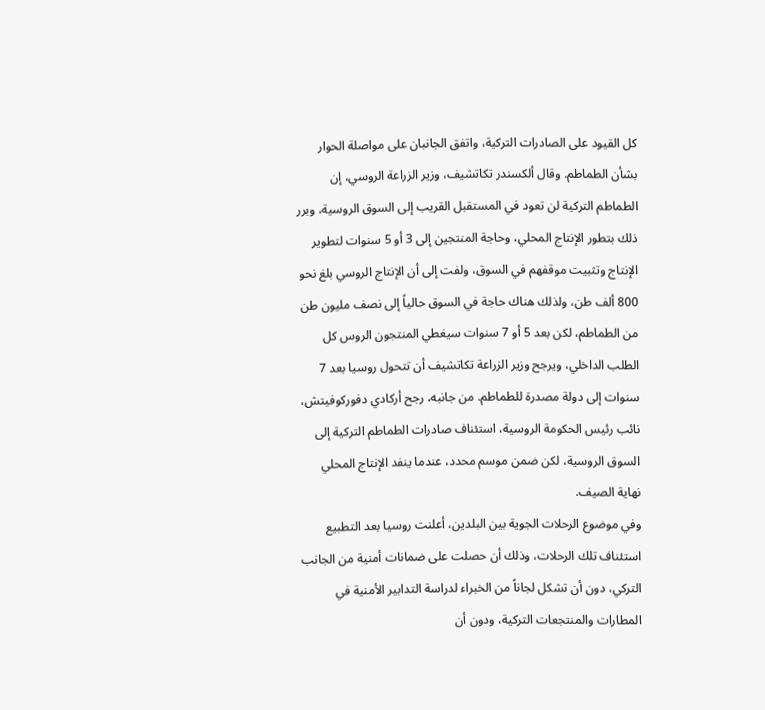كل القيود على الصادرات التركية، واتفق الجانبان على مواصلة الحوار بشأن الطماطم. وقال ألكسندر تكاتشيف، وزير الزراعة الروسي، إن الطماطم التركية لن تعود في المستقبل القريب إلى السوق الروسية، وبرر ذلك بتطور الإنتاج المحلي، وحاجة المنتجين إلى 3 أو 5 سنوات لتطوير الإنتاج وتثبيت موقفهم في السوق، ولفت إلى أن الإنتاج الروسي بلغ نحو 800 ألف طن، ولذلك هناك حاجة في السوق حالياً إلى نصف مليون طن من الطماطم، لكن بعد 5 أو 7 سنوات سيغطي المنتجون الروس كل الطلب الداخلي، ويرجح وزير الزراعة تكاتشيف أن تتحول روسيا بعد 7 سنوات إلى دولة مصدرة للطماطم. من جانبه، رجح أركادي دفوركوفيتش، نائب رئيس الحكومة الروسية، استئناف صادرات الطماطم التركية إلى السوق الروسية، لكن ضمن موسم محدد، عندما ينفد الإنتاج المحلي نهاية الصيف.
وفي موضوع الرحلات الجوية بين البلدين، أعلنت روسيا بعد التطبيع استئناف تلك الرحلات، وذلك أن حصلت على ضمانات أمنية من الجانب التركي، دون أن تشكل لجاناً من الخبراء لدراسة التدابير الأمنية في المطارات والمنتجعات التركية، ودون أن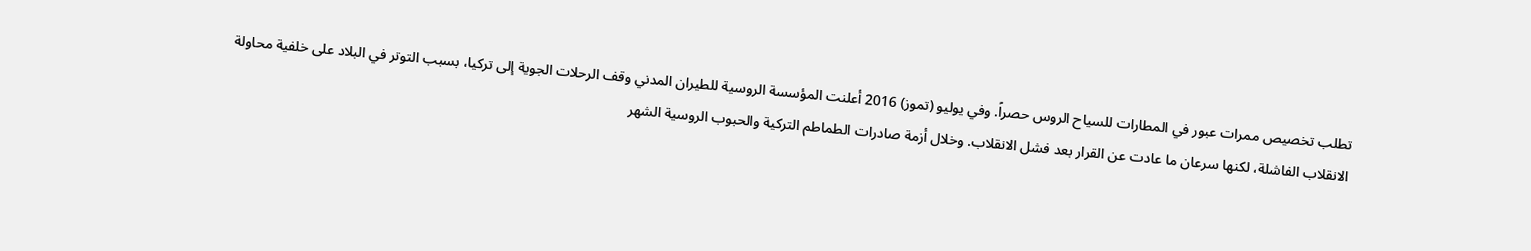تطلب تخصيص ممرات عبور في المطارات للسياح الروس حصراً. وفي يوليو (تموز) 2016 أعلنت المؤسسة الروسية للطيران المدني وقف الرحلات الجوية إلى تركيا، بسبب التوتر في البلاد على خلفية محاولة الانقلاب الفاشلة، لكنها سرعان ما عادت عن القرار بعد فشل الانقلاب. وخلال أزمة صادرات الطماطم التركية والحبوب الروسية الشهر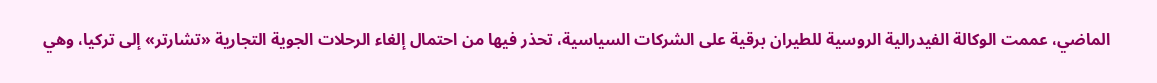الماضي، عممت الوكالة الفيدرالية الروسية للطيران برقية على الشركات السياسية، تحذر فيها من احتمال إلغاء الرحلات الجوية التجارية «تشارتر» إلى تركيا، وهي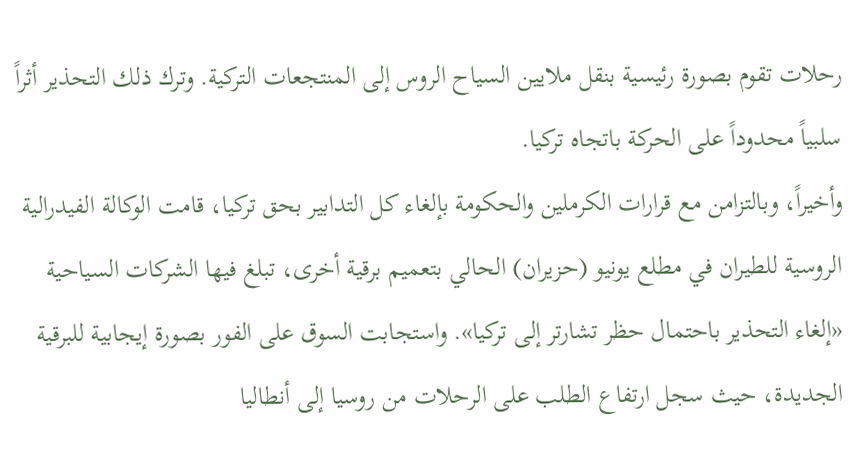رحلات تقوم بصورة رئيسية بنقل ملايين السياح الروس إلى المنتجعات التركية. وترك ذلك التحذير أثراً سلبياً محدوداً على الحركة باتجاه تركيا.
وأخيراً، وبالتزامن مع قرارات الكرملين والحكومة بإلغاء كل التدابير بحق تركيا، قامت الوكالة الفيدرالية الروسية للطيران في مطلع يونيو (حزيران) الحالي بتعميم برقية أخرى، تبلغ فيها الشركات السياحية «إلغاء التحذير باحتمال حظر تشارتر إلى تركيا». واستجابت السوق على الفور بصورة إيجابية للبرقية الجديدة، حيث سجل ارتفاع الطلب على الرحلات من روسيا إلى أنطاليا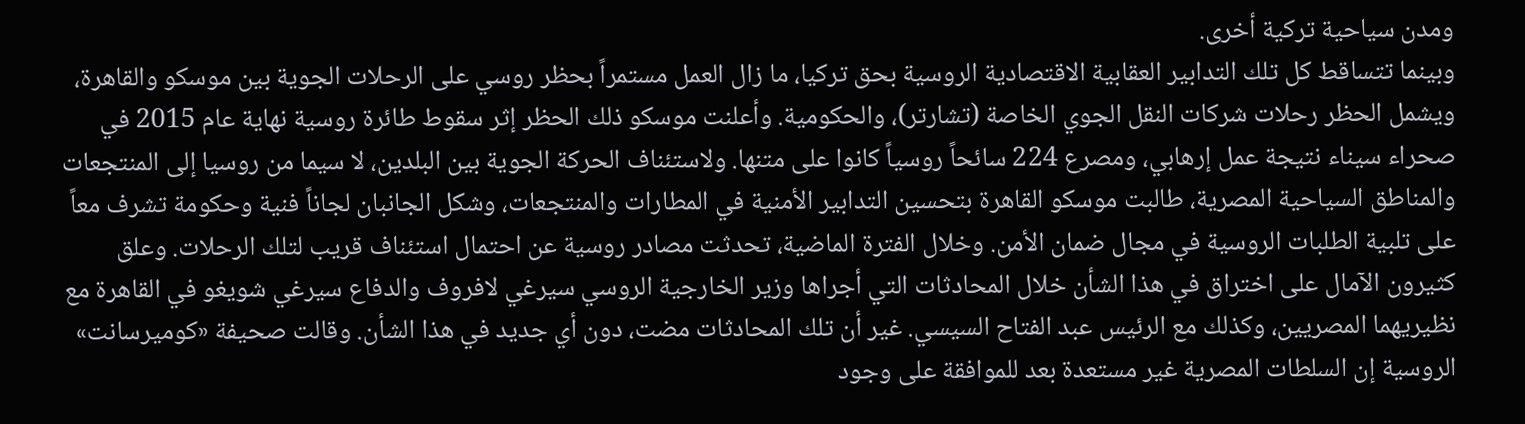ومدن سياحية تركية أخرى.
وبينما تتساقط كل تلك التدابير العقابية الاقتصادية الروسية بحق تركيا، ما زال العمل مستمراً بحظر روسي على الرحلات الجوية بين موسكو والقاهرة، ويشمل الحظر رحلات شركات النقل الجوي الخاصة (تشارتر)، والحكومية. وأعلنت موسكو ذلك الحظر إثر سقوط طائرة روسية نهاية عام 2015 في صحراء سيناء نتيجة عمل إرهابي، ومصرع 224 سائحاً روسياً كانوا على متنها. ولاستئناف الحركة الجوية بين البلدين، لا سيما من روسيا إلى المنتجعات والمناطق السياحية المصرية، طالبت موسكو القاهرة بتحسين التدابير الأمنية في المطارات والمنتجعات، وشكل الجانبان لجاناً فنية وحكومة تشرف معاً على تلبية الطلبات الروسية في مجال ضمان الأمن. وخلال الفترة الماضية، تحدثت مصادر روسية عن احتمال استئناف قريب لتلك الرحلات. وعلق كثيرون الآمال على اختراق في هذا الشأن خلال المحادثات التي أجراها وزير الخارجية الروسي سيرغي لافروف والدفاع سيرغي شويغو في القاهرة مع نظيريهما المصريين، وكذلك مع الرئيس عبد الفتاح السيسي. غير أن تلك المحادثات مضت، دون أي جديد في هذا الشأن. وقالت صحيفة «كوميرسانت» الروسية إن السلطات المصرية غير مستعدة بعد للموافقة على وجود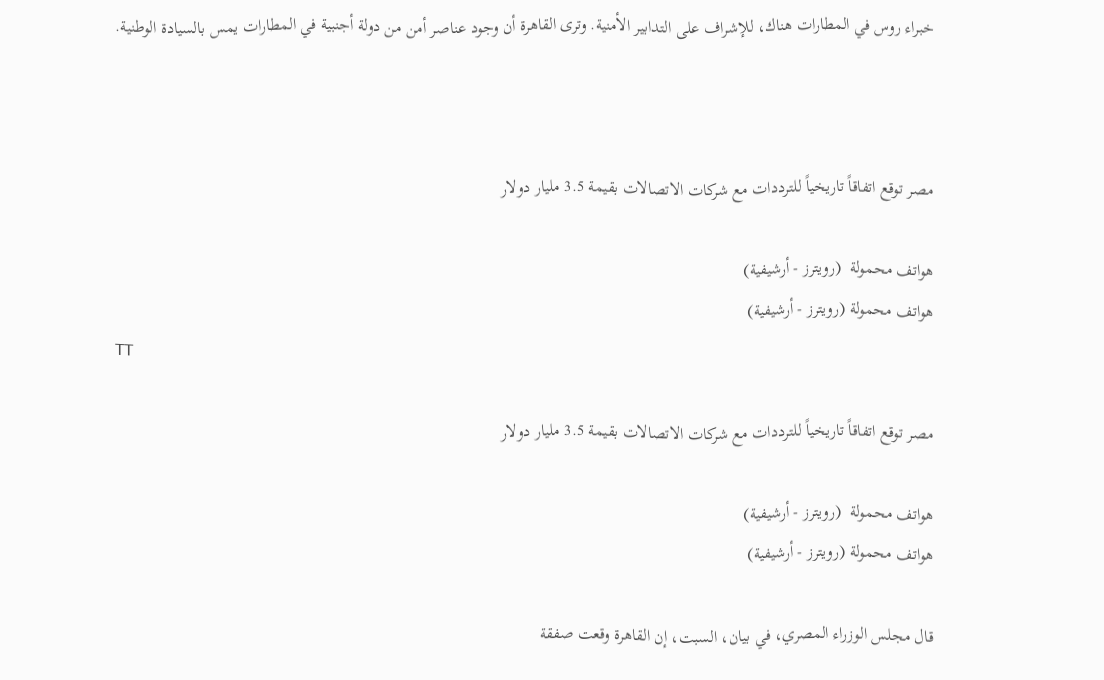خبراء روس في المطارات هناك، للإشراف على التدابير الأمنية. وترى القاهرة أن وجود عناصر أمن من دولة أجنبية في المطارات يمس بالسيادة الوطنية.



مصر توقع اتفاقاً تاريخياً للترددات مع شركات الاتصالات بقيمة 3.5 مليار دولار

هواتف محمولة  (رويترز - أرشيفية)
هواتف محمولة (رويترز - أرشيفية)
TT

مصر توقع اتفاقاً تاريخياً للترددات مع شركات الاتصالات بقيمة 3.5 مليار دولار

هواتف محمولة  (رويترز - أرشيفية)
هواتف محمولة (رويترز - أرشيفية)

قال مجلس الوزراء المصري، في بيان، السبت، إن القاهرة وقعت صفقة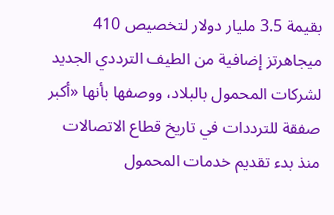بقيمة 3.5 مليار دولار لتخصيص 410 ميجاهرتز إضافية من الطيف الترددي الجديد لشركات المحمول بالبلاد، ووصفها بأنها «أكبر صفقة للترددات في تاريخ قطاع الاتصالات منذ بدء تقديم خدمات المحمول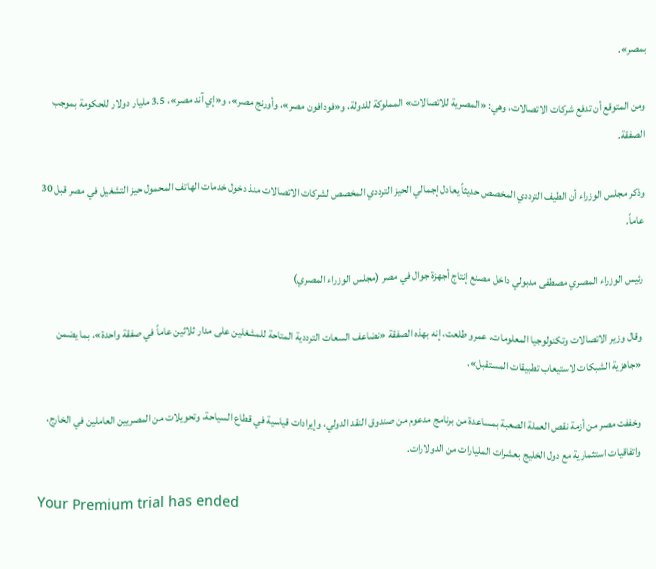بمصر».

ومن المتوقع أن تدفع شركات الاتصالات، وهي: «المصرية للاتصالات» المملوكة للدولة، و«فودافون مصر»، وأورنج مصر»، و«إي آند مصر»، 3.5 مليار دولار للحكومة بموجب الصفقة.

وذكر مجلس الوزراء أن الطيف الترددي المخصص حديثاً يعادل إجمالي الحيز الترددي المخصص لشركات الاتصالات منذ دخول خدمات الهاتف المحمول حيز التشغيل في مصر قبل 30 عاماً.

رئيس الوزراء المصري مصطفى مدبولي داخل مصنع إنتاج أجهزة جوال في مصر (مجلس الوزراء المصري)

وقال وزير الاتصالات وتكنولوجيا المعلومات، عمرو طلعت، إنه بهذه الصفقة «نضاعف السعات الترددية المتاحة للمشغلين على مدار ثلاثين عاماً في صفقة واحدة»، بما يضمن «جاهزية الشبكات لاستيعاب تطبيقات المستقبل».

وخففت مصر من أزمة نقص العملة الصعبة بمساعدة من برنامج مدعوم من صندوق النقد الدولي، وإيرادات قياسية في قطاع السياحة، وتحويلات من المصريين العاملين في الخارج، واتفاقيات استثمارية مع دول الخليج بعشرات المليارات من الدولارات.

Your Premium trial has ended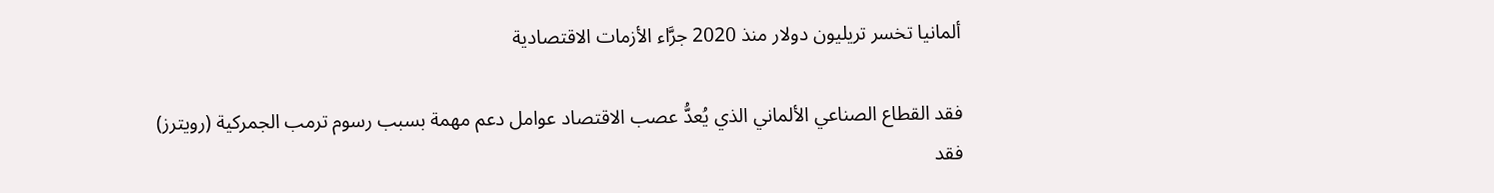ألمانيا تخسر تريليون دولار منذ 2020 جرَّاء الأزمات الاقتصادية

فقد القطاع الصناعي الألماني الذي يُعدُّ عصب الاقتصاد عوامل دعم مهمة بسبب رسوم ترمب الجمركية (رويترز)
فقد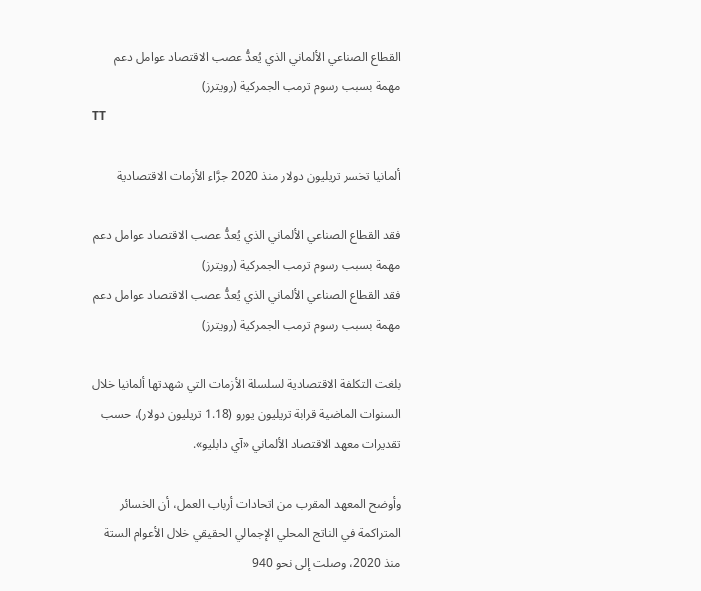القطاع الصناعي الألماني الذي يُعدُّ عصب الاقتصاد عوامل دعم مهمة بسبب رسوم ترمب الجمركية (رويترز)
TT

ألمانيا تخسر تريليون دولار منذ 2020 جرَّاء الأزمات الاقتصادية

فقد القطاع الصناعي الألماني الذي يُعدُّ عصب الاقتصاد عوامل دعم مهمة بسبب رسوم ترمب الجمركية (رويترز)
فقد القطاع الصناعي الألماني الذي يُعدُّ عصب الاقتصاد عوامل دعم مهمة بسبب رسوم ترمب الجمركية (رويترز)

بلغت التكلفة الاقتصادية لسلسلة الأزمات التي شهدتها ألمانيا خلال السنوات الماضية قرابة تريليون يورو (1.18 تريليون دولار)، حسب تقديرات معهد الاقتصاد الألماني «آي دابليو».

وأوضح المعهد المقرب من اتحادات أرباب العمل، أن الخسائر المتراكمة في الناتج المحلي الإجمالي الحقيقي خلال الأعوام الستة منذ 2020، وصلت إلى نحو 940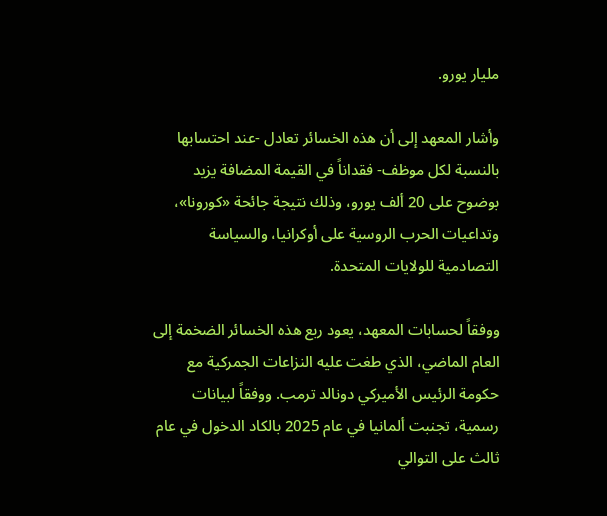مليار يورو.

وأشار المعهد إلى أن هذه الخسائر تعادل -عند احتسابها بالنسبة لكل موظف- فقداناً في القيمة المضافة يزيد بوضوح على 20 ألف يورو، وذلك نتيجة جائحة «كورونا»، وتداعيات الحرب الروسية على أوكرانيا، والسياسة التصادمية للولايات المتحدة.

ووفقاً لحسابات المعهد، يعود ربع هذه الخسائر الضخمة إلى العام الماضي، الذي طغت عليه النزاعات الجمركية مع حكومة الرئيس الأميركي دونالد ترمب. ووفقاً لبيانات رسمية، تجنبت ألمانيا في عام 2025 بالكاد الدخول في عام ثالث على التوالي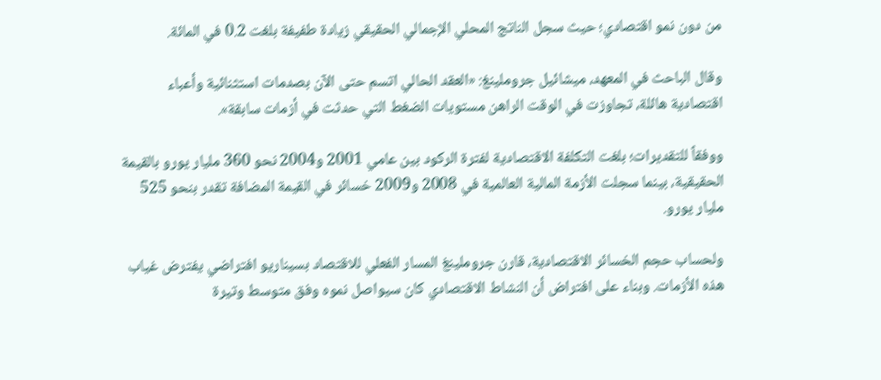من دون نمو اقتصادي؛ حيث سجل الناتج المحلي الإجمالي الحقيقي زيادة طفيفة بلغت 0.2 في المائة.

وقال الباحث في المعهد، ميشائيل جروملينغ: «العقد الحالي اتسم حتى الآن بصدمات استثنائية وأعباء اقتصادية هائلة، تجاوزت في الوقت الراهن مستويات الضغط التي حدثت في أزمات سابقة».

ووفقاً للتقديرات؛ بلغت التكلفة الاقتصادية لفترة الركود بين عامي 2001 و2004 نحو 360 مليار يورو بالقيمة الحقيقية، بينما سجلت الأزمة المالية العالمية في 2008 و2009 خسائر في القيمة المضافة تقدر بنحو 525 مليار يورو.

ولحساب حجم الخسائر الاقتصادية، قارن جروملينغ المسار الفعلي للاقتصاد بسيناريو افتراضي يفترض غياب هذه الأزمات. وبناء على افتراض أن النشاط الاقتصادي كان سيواصل نموه وفق متوسط وتيرة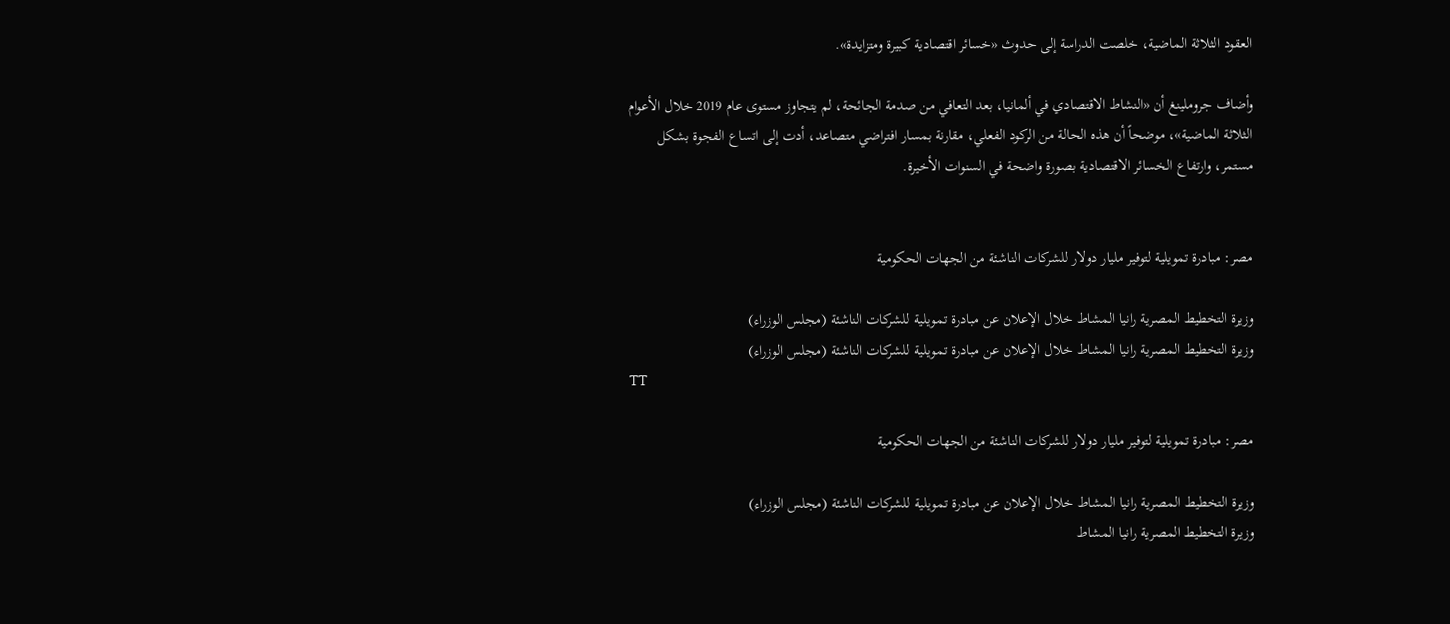العقود الثلاثة الماضية، خلصت الدراسة إلى حدوث «خسائر اقتصادية كبيرة ومتزايدة».

وأضاف جروملينغ أن «النشاط الاقتصادي في ألمانيا، بعد التعافي من صدمة الجائحة، لم يتجاوز مستوى عام 2019 خلال الأعوام الثلاثة الماضية»، موضحاً أن هذه الحالة من الركود الفعلي، مقارنة بمسار افتراضي متصاعد، أدت إلى اتساع الفجوة بشكل مستمر، وارتفاع الخسائر الاقتصادية بصورة واضحة في السنوات الأخيرة.


مصر: مبادرة تمويلية لتوفير مليار دولار للشركات الناشئة من الجهات الحكومية

وزيرة التخطيط المصرية رانيا المشاط خلال الإعلان عن مبادرة تمويلية للشركات الناشئة (مجلس الوزراء)
وزيرة التخطيط المصرية رانيا المشاط خلال الإعلان عن مبادرة تمويلية للشركات الناشئة (مجلس الوزراء)
TT

مصر: مبادرة تمويلية لتوفير مليار دولار للشركات الناشئة من الجهات الحكومية

وزيرة التخطيط المصرية رانيا المشاط خلال الإعلان عن مبادرة تمويلية للشركات الناشئة (مجلس الوزراء)
وزيرة التخطيط المصرية رانيا المشاط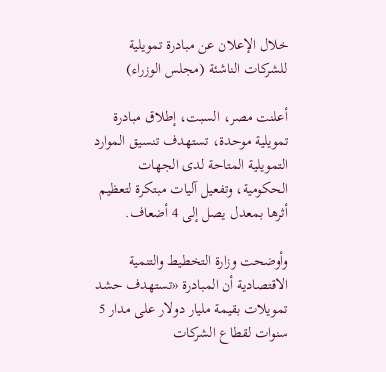خلال الإعلان عن مبادرة تمويلية للشركات الناشئة (مجلس الوزراء)

أعلنت مصر، السبت، إطلاق مبادرة تمويلية موحدة، تستهدف تنسيق الموارد التمويلية المتاحة لدى الجهات الحكومية، وتفعيل آليات مبتكرة لتعظيم أثرها بمعدل يصل إلى 4 أضعاف.

وأوضحت وزارة التخطيط والتنمية الاقتصادية أن المبادرة «تستهدف حشد تمويلات بقيمة مليار دولار على مدار 5 سنوات لقطاع الشركات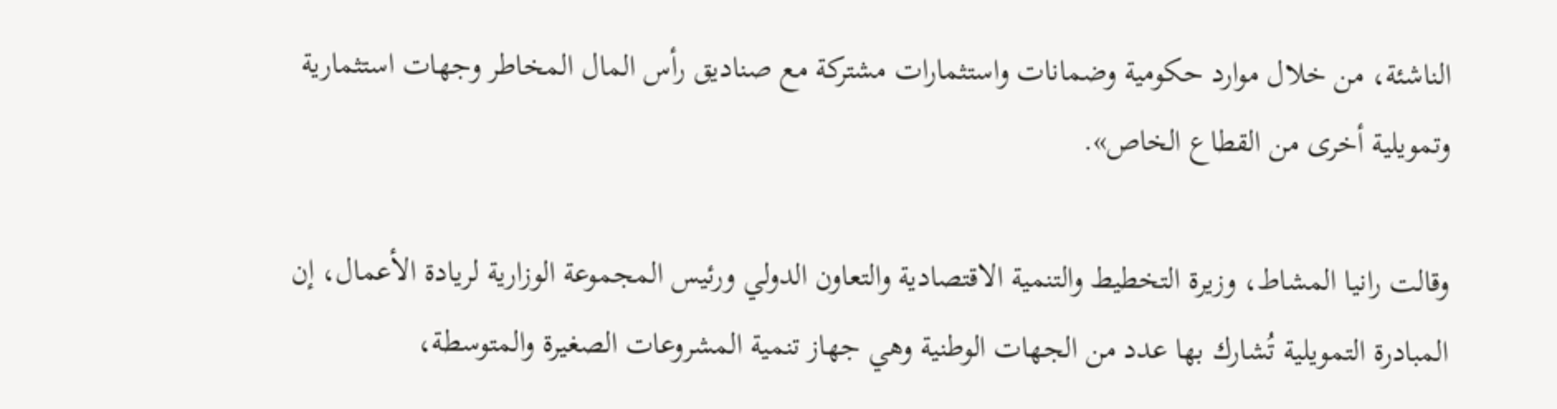الناشئة، من خلال موارد حكومية وضمانات واستثمارات مشتركة مع صناديق رأس المال المخاطر وجهات استثمارية وتمويلية أخرى من القطاع الخاص».

وقالت رانيا المشاط، وزيرة التخطيط والتنمية الاقتصادية والتعاون الدولي ورئيس المجموعة الوزارية لريادة الأعمال، إن المبادرة التمويلية تُشارك بها عدد من الجهات الوطنية وهي جهاز تنمية المشروعات الصغيرة والمتوسطة،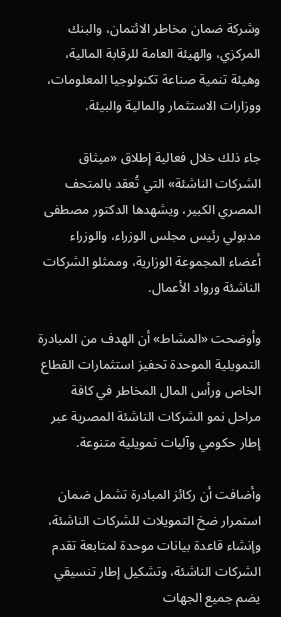وشركة ضمان مخاطر الائتمان، والبنك المركزي، والهيئة العامة للرقابة المالية، وهيئة تنمية صناعة تكنولوجيا المعلومات، ووزارات الاستثمار والمالية والبيئة.

جاء ذلك خلال فعالية إطلاق «ميثاق الشركات الناشئة» التي تُعقد بالمتحف المصري الكبير، ويشهدها الدكتور مصطفى مدبولي رئيس مجلس الوزراء، والوزراء أعضاء المجموعة الوزارية، وممثلو الشركات الناشئة ورواد الأعمال.

وأوضحت «المشاط» أن الهدف من المبادرة التمويلية الموحدة تحفيز استثمارات القطاع الخاص ورأس المال المخاطر في كافة مراحل نمو الشركات الناشئة المصرية عبر إطار حكومي وآليات تمويلية متنوعة.

وأضافت أن ركائز المبادرة تشمل ضمان استمرار ضخ التمويلات للشركات الناشئة، وإنشاء قاعدة بيانات موحدة لمتابعة تقدم الشركات الناشئة، وتشكيل إطار تنسيقي يضم جميع الجهات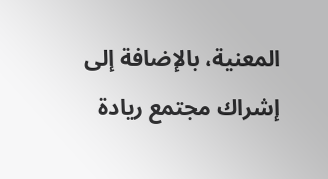المعنية، بالإضافة إلى إشراك مجتمع ريادة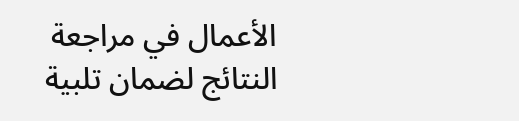الأعمال في مراجعة النتائج لضمان تلبية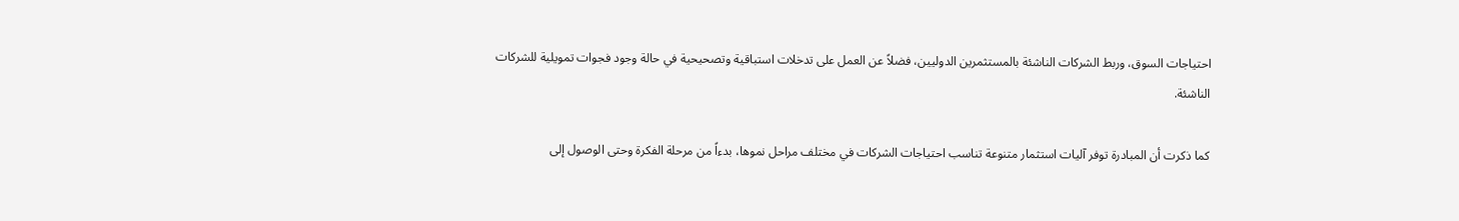احتياجات السوق، وربط الشركات الناشئة بالمستثمرين الدوليين، فضلاً عن العمل على تدخلات استباقية وتصحيحية في حالة وجود فجوات تمويلية للشركات الناشئة.

كما ذكرت أن المبادرة توفر آليات استثمار متنوعة تناسب احتياجات الشركات في مختلف مراحل نموها، بدءاً من مرحلة الفكرة وحتى الوصول إلى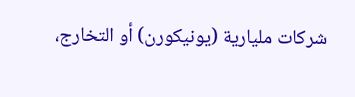شركات مليارية (يونيكورن) أو التخارج،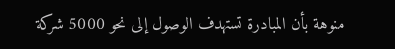منوهة بأن المبادرة تستهدف الوصول إلى نحو 5000 شركة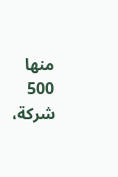منها 500 شركة،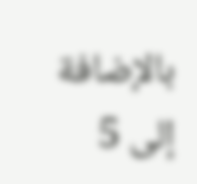بالإضافة إلى 5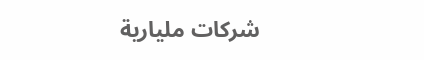شركات مليارية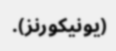(يونيكورنز).